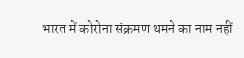भारत में कोरोना संक्रमण थमने का नाम नहीं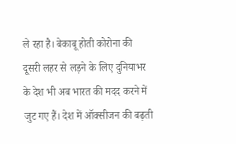ले रहा है। बेकाबू होती कोरोना की दूसरी लहर से लड़ने के लिए दुनियाभर के देश भी अब भारत की मदद करने में जुट गए हैं। देश में ऑक्सीजन की बढ़ती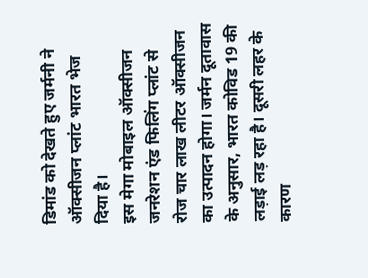डिमांड को देखते हुए जर्मनी ने ऑक्सीजन प्लांट भारत भेज दिया है।
इस मेगा मोबाइल ऑक्सीजन जनरेशन एंड फिलिंग प्लांट से रोज चार लाख लीटर ऑक्सीजन का उत्पादन होगा। जर्मन दूतावास के अनुसार, भारत कोविड 19 की लड़ाई लड़ रहा है। दूसरी लहर के कारण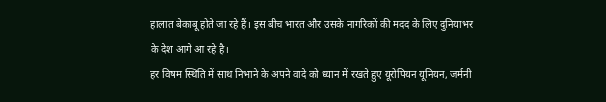हालात बेकाबू होते जा रहे हैं। इस बीच भारत और उसके नागरिकों की मदद के लिए दुनियाभर के देश आगे आ रहे है।
हर विषम स्थिति में साथ निभाने के अपने वादे को ध्यान में रखते हुए यूरोपियन यूनियन, जर्मनी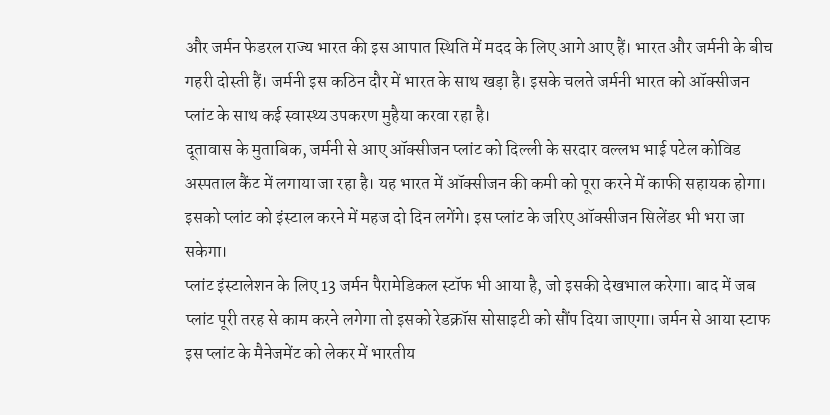और जर्मन फेडरल राज्य भारत की इस आपात स्थिति में मदद के लिए आगे आए हैं। भारत और जर्मनी के बीच गहरी दोस्ती हैं। जर्मनी इस कठिन दौर में भारत के साथ खड़ा है। इसके चलते जर्मनी भारत को ऑक्सीजन प्लांट के साथ कई स्वास्थ्य उपकरण मुहैया करवा रहा है।
दूतावास के मुताबिक, जर्मनी से आए ऑक्सीजन प्लांट को दिल्ली के सरदार वल्लभ भाई पटेल कोविड अस्पताल कैंट में लगाया जा रहा है। यह भारत में ऑक्सीजन की कमी को पूरा करने में काफी सहायक होगा। इसको प्लांट को इंस्टाल करने में महज दो दिन लगेंगे। इस प्लांट के जरिए ऑक्सीजन सिलेंडर भी भरा जा सकेगा।
प्लांट इंस्टालेशन के लिए 13 जर्मन पैरामेडिकल स्टॉफ भी आया है, जो इसकी देखभाल करेगा। बाद में जब प्लांट पूरी तरह से काम करने लगेगा तो इसको रेडक्रॉस सोसाइटी को सौंप दिया जाएगा। जर्मन से आया स्टाफ इस प्लांट के मैनेजमेंट को लेकर में भारतीय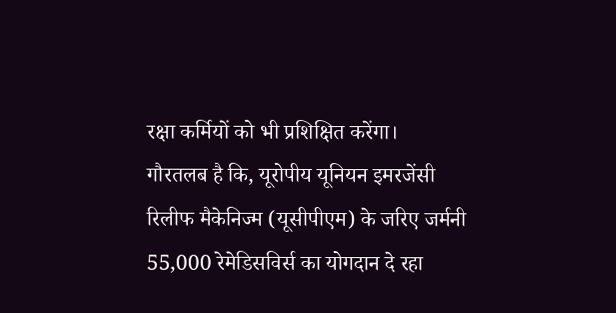रक्षा कर्मियों को भी प्रशिक्षित करेंगा।
गौरतलब है कि, यूरोपीय यूनियन इमरजेंसी रिलीफ मैकेनिज्म (यूसीपीएम) के जरिए जर्मनी 55,000 रेमेडिसविर्स का योगदान दे रहा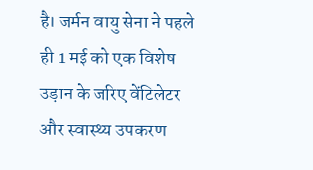है। जर्मन वायु सेना ने पहले ही 1 मई को एक विशेष उड़ान के जरिए वेंटिलेटर और स्वास्थ्य उपकरण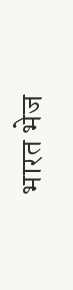भारत भेज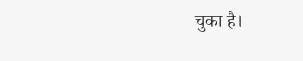चुका है।